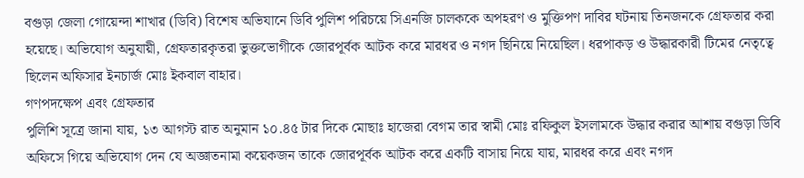বগুড়া জেলা গোয়েন্দা শাখার (ডিবি) বিশেষ অভিযানে ডিবি পুলিশ পরিচয়ে সিএনজি চালককে অপহরণ ও মুক্তিপণ দাবির ঘটনায় তিনজনকে গ্রেফতার করা হয়েছে। অভিযোগ অনুযায়ী, গ্রেফতারকৃতরা ভুক্তভোগীকে জোরপূর্বক আটক করে মারধর ও নগদ ছিনিয়ে নিয়েছিল। ধরপাকড় ও উদ্ধারকারী টিমের নেতৃত্বে ছিলেন অফিসার ইনচার্জ মোঃ ইকবাল বাহার।
গণপদক্ষেপ এবং গ্রেফতার
পুলিশি সূত্রে জানা যায়, ১৩ আগস্ট রাত অনুমান ১০.৪৫ টার দিকে মোছাঃ হাজেরা বেগম তার স্বামী মোঃ রফিকুল ইসলামকে উদ্ধার করার আশায় বগুড়া ডিবি অফিসে গিয়ে অভিযোগ দেন যে অজ্ঞাতনামা কয়েকজন তাকে জোরপূর্বক আটক করে একটি বাসায় নিয়ে যায়, মারধর করে এবং নগদ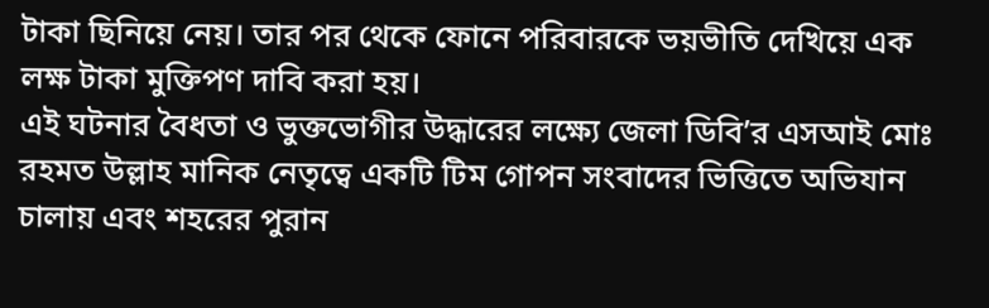টাকা ছিনিয়ে নেয়। তার পর থেকে ফোনে পরিবারকে ভয়ভীতি দেখিয়ে এক লক্ষ টাকা মুক্তিপণ দাবি করা হয়।
এই ঘটনার বৈধতা ও ভুক্তভোগীর উদ্ধারের লক্ষ্যে জেলা ডিবি’র এসআই মোঃ রহমত উল্লাহ মানিক নেতৃত্বে একটি টিম গোপন সংবাদের ভিত্তিতে অভিযান চালায় এবং শহরের পুরান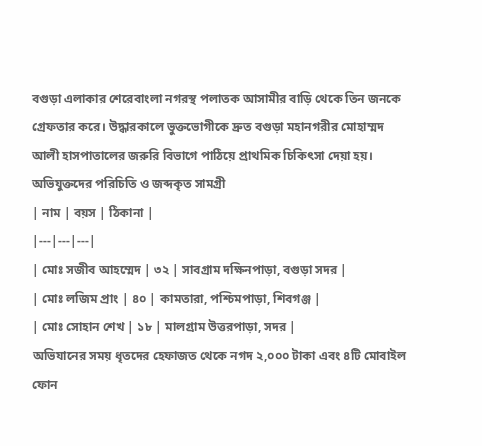বগুড়া এলাকার শেরেবাংলা নগরস্থ পলাতক আসামীর বাড়ি থেকে তিন জনকে গ্রেফতার করে। উদ্ধারকালে ভুক্তভোগীকে দ্রুত বগুড়া মহানগরীর মোহাম্মদ আলী হাসপাতালের জরুরি বিভাগে পাঠিয়ে প্রাথমিক চিকিৎসা দেয়া হয়।
অভিযুক্তদের পরিচিতি ও জব্দকৃত সামগ্রী
| নাম | বয়স | ঠিকানা |
|---|---|---|
| মোঃ সজীব আহম্মেদ | ৩২ | সাবগ্রাম দক্ষিনপাড়া, বগুড়া সদর |
| মোঃ লজিম প্রাং | ৪০ | কামতারা, পশ্চিমপাড়া, শিবগঞ্জ |
| মোঃ সোহান শেখ | ১৮ | মালগ্রাম উত্তরপাড়া, সদর |
অভিযানের সময় ধৃতদের হেফাজত থেকে নগদ ২,০০০ টাকা এবং ৪টি মোবাইল ফোন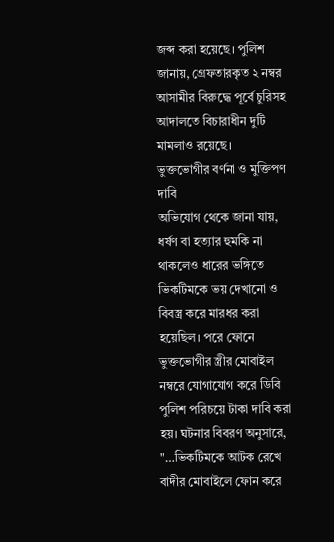জব্দ করা হয়েছে। পুলিশ জানায়, গ্রেফতারকৃত ২ নম্বর আসামীর বিরুদ্ধে পূর্বে চুরিসহ আদালতে বিচারাধীন দুটি মামলাও রয়েছে।
ভুক্তভোগীর বর্ণনা ও মুক্তিপণ দাবি
অভিযোগ থেকে জানা যায়, ধর্ষণ বা হত্যার হুমকি না থাকলেও ধারের ভঙ্গিতে ভিকটিমকে ভয় দেখানো ও বিবস্ত্র করে মারধর করা হয়েছিল। পরে ফোনে ভুক্তভোগীর স্ত্রীর মোবাইল নম্বরে যোগাযোগ করে ডিবি পুলিশ পরিচয়ে টাকা দাবি করা হয়। ঘটনার বিবরণ অনুসারে,
"…ভিকটিমকে আটক রেখে বাদীর মোবাইলে ফোন করে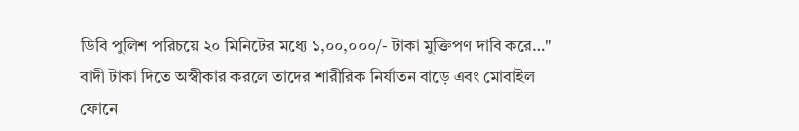ডিবি পুলিশ পরিচয়ে ২০ মিনিটের মধ্যে ১,০০,০০০/- টাকা মুক্তিপণ দাবি করে…"
বাদী টাকা দিতে অস্বীকার করলে তাদের শারীরিক নির্যাতন বাড়ে এবং মোবাইল ফোনে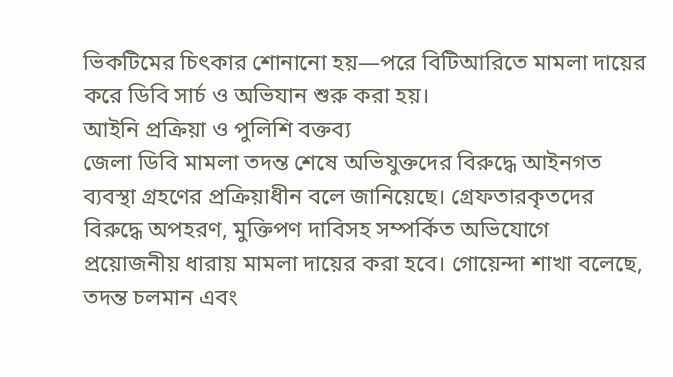ভিকটিমের চিৎকার শোনানো হয়—পরে বিটিআরিতে মামলা দায়ের করে ডিবি সার্চ ও অভিযান শুরু করা হয়।
আইনি প্রক্রিয়া ও পুলিশি বক্তব্য
জেলা ডিবি মামলা তদন্ত শেষে অভিযুক্তদের বিরুদ্ধে আইনগত ব্যবস্থা গ্রহণের প্রক্রিয়াধীন বলে জানিয়েছে। গ্রেফতারকৃতদের বিরুদ্ধে অপহরণ, মুক্তিপণ দাবিসহ সম্পর্কিত অভিযোগে প্রয়োজনীয় ধারায় মামলা দায়ের করা হবে। গোয়েন্দা শাখা বলেছে, তদন্ত চলমান এবং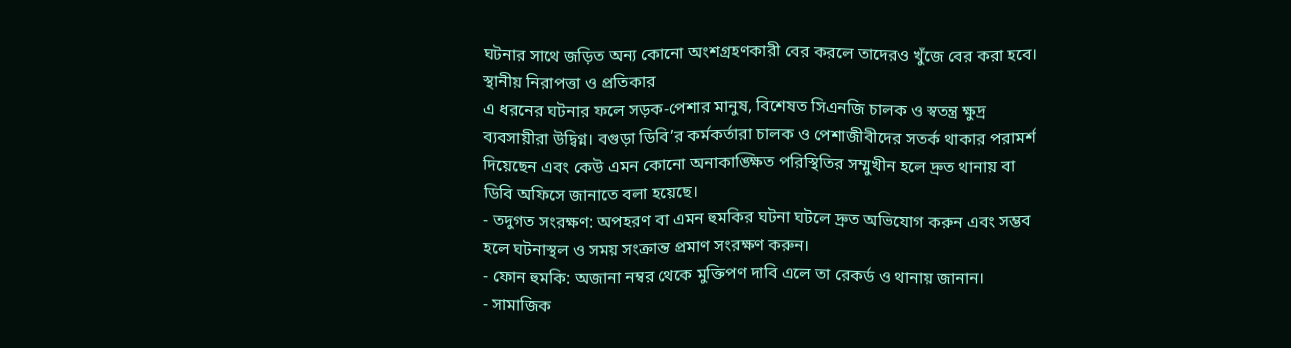ঘটনার সাথে জড়িত অন্য কোনো অংশগ্রহণকারী বের করলে তাদেরও খুঁজে বের করা হবে।
স্থানীয় নিরাপত্তা ও প্রতিকার
এ ধরনের ঘটনার ফলে সড়ক-পেশার মানুষ, বিশেষত সিএনজি চালক ও স্বতন্ত্র ক্ষুদ্র ব্যবসায়ীরা উদ্বিগ্ন। বগুড়া ডিবি’র কর্মকর্তারা চালক ও পেশাজীবীদের সতর্ক থাকার পরামর্শ দিয়েছেন এবং কেউ এমন কোনো অনাকাঙ্ক্ষিত পরিস্থিতির সম্মুখীন হলে দ্রুত থানায় বা ডিবি অফিসে জানাতে বলা হয়েছে।
- তদুগত সংরক্ষণ: অপহরণ বা এমন হুমকির ঘটনা ঘটলে দ্রুত অভিযোগ করুন এবং সম্ভব হলে ঘটনাস্থল ও সময় সংক্রান্ত প্রমাণ সংরক্ষণ করুন।
- ফোন হুমকি: অজানা নম্বর থেকে মুক্তিপণ দাবি এলে তা রেকর্ড ও থানায় জানান।
- সামাজিক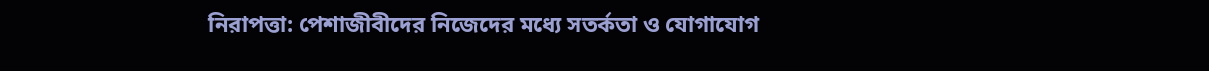নিরাপত্তা: পেশাজীবীদের নিজেদের মধ্যে সতর্কতা ও যোগাযোগ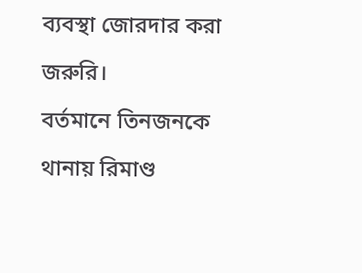ব্যবস্থা জোরদার করা জরুরি।
বর্তমানে তিনজনকে থানায় রিমাণ্ড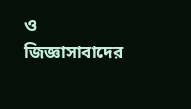ও জিজ্ঞাসাবাদের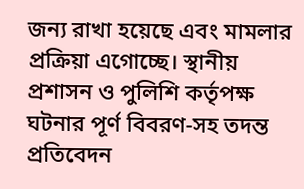জন্য রাখা হয়েছে এবং মামলার প্রক্রিয়া এগোচ্ছে। স্থানীয় প্রশাসন ও পুলিশি কর্তৃপক্ষ ঘটনার পূর্ণ বিবরণ-সহ তদন্ত প্রতিবেদন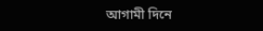আগামী দিনে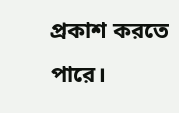প্রকাশ করতে পারে।